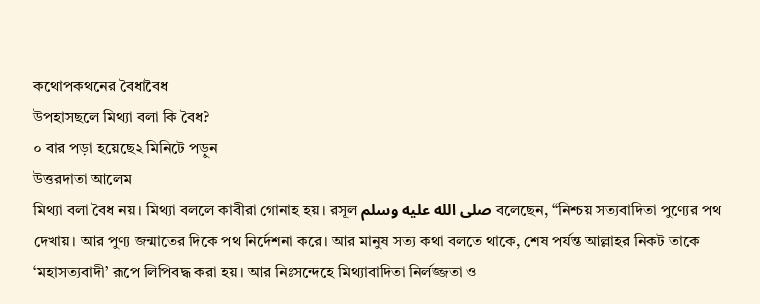কথোপকথনের বৈধাবৈধ
উপহাসছলে মিথ্যা বলা কি বৈধ?
০ বার পড়া হয়েছে২ মিনিটে পড়ুন
উত্তরদাতা আলেম
মিথ্যা বলা বৈধ নয়। মিথ্যা বললে কাবীরা গোনাহ হয়। রসূল صلى الله عليه وسلم বলেছেন, “নিশ্চয় সত্যবাদিতা পুণ্যের পথ দেখায়। আর পুণ্য জন্মাতের দিকে পথ নির্দেশনা করে। আর মানুষ সত্য কথা বলতে থাকে, শেষ পর্যন্ত আল্লাহর নিকট তাকে ‘মহাসত্যবাদী’ রূপে লিপিবদ্ধ করা হয়। আর নিঃসন্দেহে মিথ্যাবাদিতা নির্লজ্জতা ও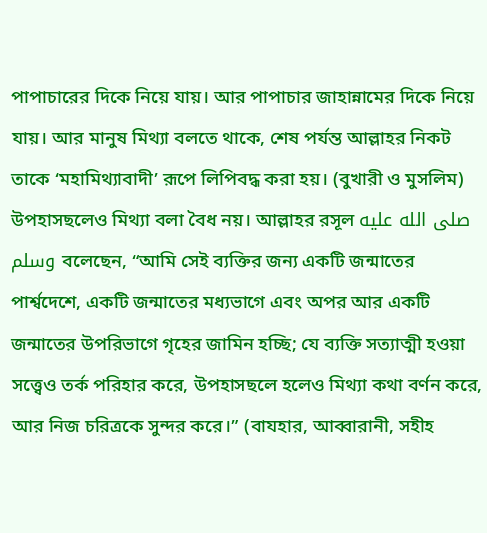পাপাচারের দিকে নিয়ে যায়। আর পাপাচার জাহান্নামের দিকে নিয়ে যায়। আর মানুষ মিথ্যা বলতে থাকে, শেষ পর্যন্ত আল্লাহর নিকট তাকে ‘মহামিথ্যাবাদী’ রূপে লিপিবদ্ধ করা হয়। (বুখারী ও মুসলিম) উপহাসছলেও মিথ্যা বলা বৈধ নয়। আল্লাহর রসূল صلى الله عليه وسلم বলেছেন, “আমি সেই ব্যক্তির জন্য একটি জন্মাতের পার্শ্বদেশে, একটি জন্মাতের মধ্যভাগে এবং অপর আর একটি জন্মাতের উপরিভাগে গৃহের জামিন হচ্ছি; যে ব্যক্তি সত্যাত্মী হওয়া সত্ত্বেও তর্ক পরিহার করে, উপহাসছলে হলেও মিথ্যা কথা বর্ণন করে, আর নিজ চরিত্রকে সুন্দর করে।” (বাযহার, আব্বারানী, সহীহ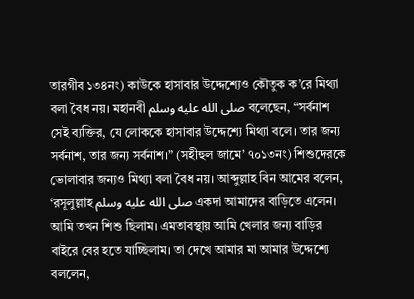তারগীব ১৩৪নং) কাউকে হাসাবার উদ্দেশ্যেও কৌতুক ক’রে মিথ্যা বলা বৈধ নয়। মহানবী صلى الله عليه وسلم বলেছেন, “সর্বনাশ সেই ব্যক্তির, যে লোককে হাসাবার উদ্দেশ্যে মিথ্যা বলে। তার জন্য সর্বনাশ, তার জন্য সর্বনাশ।” (সহীহুল জামে’ ৭০১৩নং) শিশুদেরকে ভোলাবার জন্যও মিথ্যা বলা বৈধ নয়। আব্দুল্লাহ বিন আমের বলেন, ‘রসূলুল্লাহ صلى الله عليه وسلم একদা আমাদের বাড়িতে এলেন। আমি তখন শিশু ছিলাম। এমতাবস্থায় আমি খেলার জন্য বাড়ির বাইরে বের হতে যাচ্ছিলাম। তা দেখে আমার মা আমার উদ্দেশ্যে বললেন,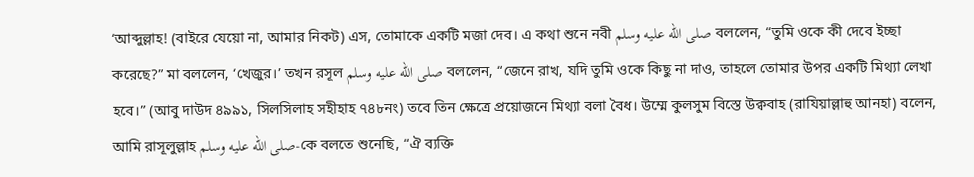‘আব্দুল্লাহ! (বাইরে যেয়ো না, আমার নিকট) এস, তোমাকে একটি মজা দেব। এ কথা শুনে নবী صلى الله عليه وسلم বললেন, “তুমি ওকে কী দেবে ইচ্ছা করেছে?” মা বললেন, ‘খেজুর।’ তখন রসূল صلى الله عليه وسلم বললেন, “জেনে রাখ, যদি তুমি ওকে কিছু না দাও, তাহলে তোমার উপর একটি মিথ্যা লেখা হবে।” (আবু দাউদ ৪৯৯১, সিলসিলাহ সহীহাহ ৭৪৮নং) তবে তিন ক্ষেত্রে প্রয়োজনে মিথ্যা বলা বৈধ। উম্মে কুলসুম বিস্তে উক্ববাহ (রাযিয়াল্লাহু আনহা) বলেন, আমি রাসূলুল্লাহ صلى الله عليه وسلم-কে বলতে শুনেছি, “ঐ ব্যক্তি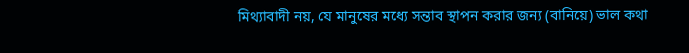মিথ্যাবাদী নয়, যে মানুষের মধ্যে সন্তাব স্থাপন করার জন্য (বানিয়ে) ভাল কথা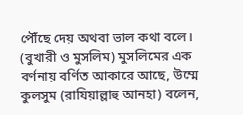পৌঁছে দেয় অথবা ভাল কথা বলে। (বুখারী ও মুসলিম) মুসলিমের এক বর্ণনায় বর্ণিত আকারে আছে, উম্মে কুলসুম (রাযিয়াল্লাহু আনহা) বলেন,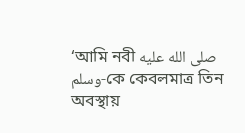‘আমি নবী صلى الله عليه وسلم-কে কেবলমাত্র তিন অবস্থায়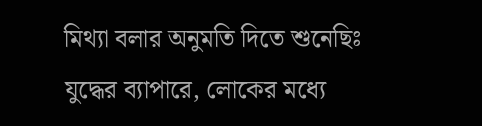মিথ্যা বলার অনুমতি দিতে শুনেছিঃ যুদ্ধের ব্যাপারে, লোকের মধ্যে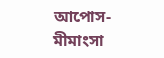আপোস-মীমাংসা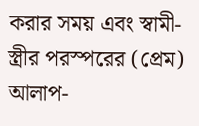করার সময় এবং স্বামী-স্ত্রীর পরস্পরের (প্রেম) আলাপ-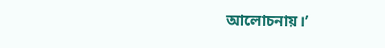আলোচনায়।’